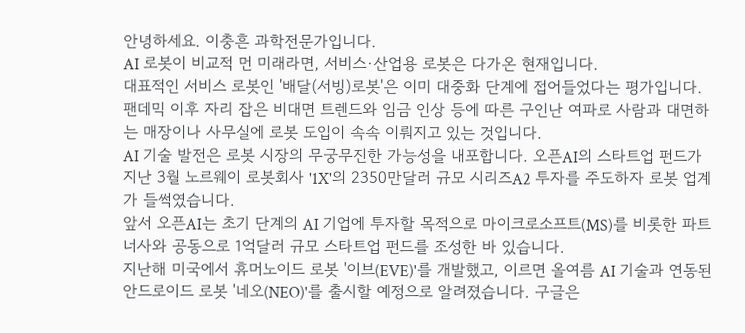안녕하세요. 이충흔 과학전문가입니다.
AI 로봇이 비교적 먼 미래라면, 서비스·산업용 로봇은 다가온 현재입니다.
대표적인 서비스 로봇인 '배달(서빙)로봇'은 이미 대중화 단계에 접어들었다는 평가입니다. 팬데믹 이후 자리 잡은 비대면 트렌드와 임금 인상 등에 따른 구인난 여파로 사람과 대면하는 매장이나 사무실에 로봇 도입이 속속 이뤄지고 있는 것입니다.
AI 기술 발전은 로봇 시장의 무궁무진한 가능성을 내포합니다. 오픈AI의 스타트업 펀드가 지난 3월 노르웨이 로봇회사 '1X'의 2350만달러 규모 시리즈A2 투자를 주도하자 로봇 업계가 들썩였습니다.
앞서 오픈AI는 초기 단계의 AI 기업에 투자할 목적으로 마이크로소프트(MS)를 비롯한 파트너사와 공동으로 1억달러 규모 스타트업 펀드를 조성한 바 있습니다.
지난해 미국에서 휴머노이드 로봇 '이브(EVE)'를 개발했고, 이르면 올여름 AI 기술과 연동된 안드로이드 로봇 '네오(NEO)'를 출시할 예정으로 알려졌습니다. 구글은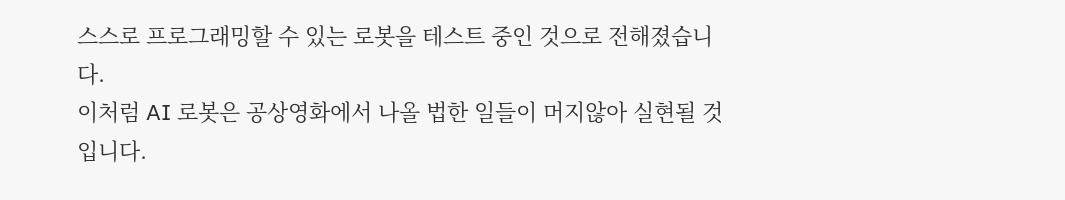스스로 프로그래밍할 수 있는 로봇을 테스트 중인 것으로 전해졌습니다.
이처럼 AI 로봇은 공상영화에서 나올 법한 일들이 머지않아 실현될 것입니다.